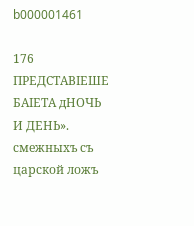b000001461

176 ПРЕДСТАВІЕШЕ БАІЕТА дНОЧЬ И ДЕНЬ». смежныхъ съ царской ложъ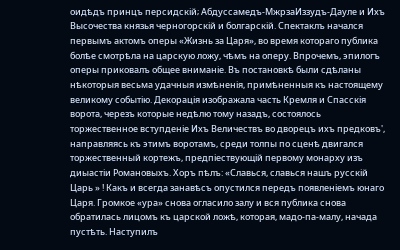оидѣдъ принцъ персидскій; Абдуссамедъ-МжрзаИззудъ-Дауле и Ихъ Высочества князья черногорскій и болгарскій. Спектаклъ начался первымъ актомъ оперы «Жизнь за Царя», во время котораго публика болѣе смотрѣла на царскую ложу, чѣмъ на оперу. Впрочемъ, эпилогъ оперы приковалъ общее вниманіе. Въ постановкѣ были сдѣланы нѣкоторыя весьма удачныя измѣненія, примѣненныя къ настоящему великому событію. Декорація изображала часть Кремля и Спасскія ворота, черезъ которые недѣлю тому назадъ, состоялось торжественное вступденіе Ихъ Величествъ во дворецъ ихъ предковъ', направляясь къ этимъ воротамъ, среди толпы по сценѣ двигался торжественный кортежъ, предпіествующій первому монарху изъ диыастіи Романовыхъ. Хоръ пѣлъ: «Славься, славься нашъ русскій Царь » ! Какъ и всегда занавѣсъ опустился передъ появленіемъ юнаго Царя. Громкое «ура» снова огласило залу и вся публика снова обратилась лицомъ къ царской ложѣ, которая, мадо-па-малу, начада пустѣть. Наступилъ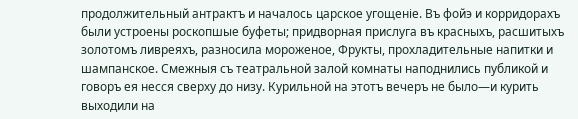продолжительный антрактъ и началось царское угощеніе. Въ фойэ и корридорахъ были устроены роскопшые буфеты; придворная прислуга въ красныхъ, расшитыхъ золотомъ ливреяхъ, разносила мороженое, Фрукты, прохладительные напитки и шампанское. Смежныя съ театральной залой комнаты наподнились публикой и говоръ ея несся сверху до низу. Курильной на этотъ вечеръ не было—и курить выходили на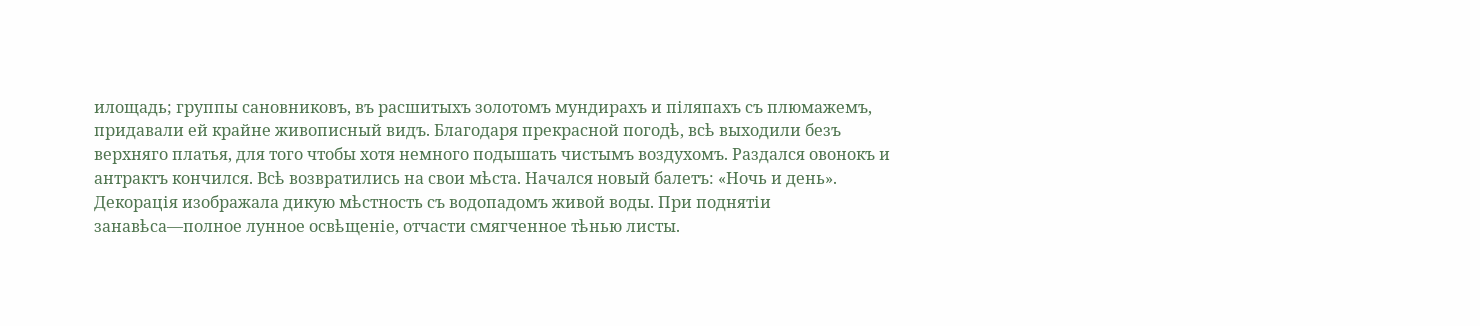илощадь; группы сановниковъ, въ расшитыхъ золотомъ мундирахъ и піляпахъ съ плюмажемъ, придавали ей крайне живописный видъ. Благодаря прекрасной погодѣ, всѣ выходили безъ верхняго платья, для того чтобы хотя немного подышать чистымъ воздухомъ. Раздался овонокъ и антрактъ кончился. Всѣ возвратились на свои мѣста. Начался новый балетъ: «Ночь и день». Декорація изображала дикую мѣстность съ водопадомъ живой воды. При поднятіи занавѣса—полное лунное освѣщеніе, отчасти смягченное тѣнью листы.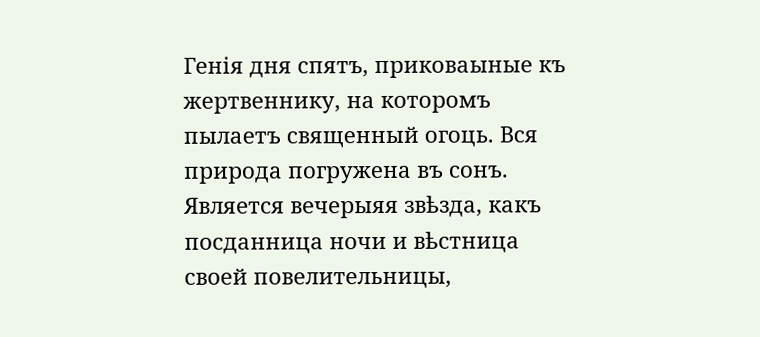Генія дня спятъ, приковаыные къ жертвеннику, на которомъ пылаетъ священный огоць. Вся природа погружена въ сонъ. Является вечерыяя звѣзда, какъ посданница ночи и вѣстница своей повелительницы,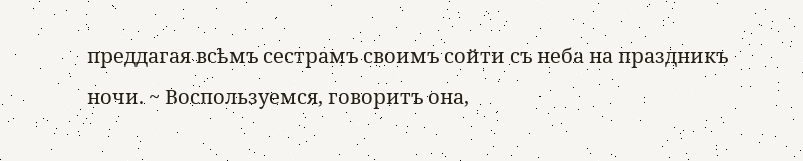преддагая всѣмъ сестрамъ своимъ сойти съ неба на праздникъ ночи. ~ Воспользуемся, говоритъ она,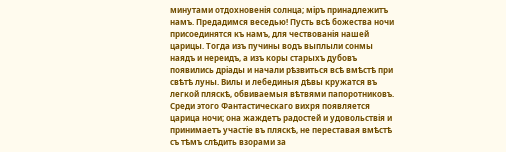минутами отдохновенія солнца; міръ принадлежитъ намъ. Предадимся веседью! Пусть всѣ божества ночи присоединятся къ намъ, для чествованія нашей царицы. Тогда изъ пучины водъ выплыли сонмы наядъ и нереидъ, а изъ коры старыхъ дубовъ появились дріады и начали рѣзвиться всѣ вмѣстѣ при свѣтѣ луны. Вилы и лебединыя дѣвы кружатся въ легкой пляскѣ, обвиваемыя вѣтвями папоротниковъ. Среди этого Фантастическаго вихря появляется царица ночи; она жаждетъ радостей и удовольствія и принимаетъ участіе въ пляскѣ, не переставая вмѣстѣ съ тѣмъ слѣдить взорами за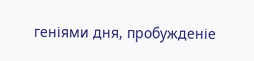геніями дня, пробужденіе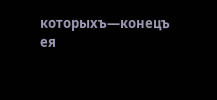которыхъ—конецъ ея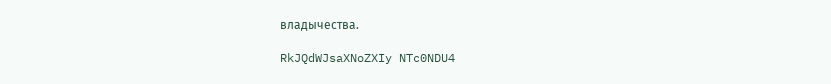владычества.

RkJQdWJsaXNoZXIy NTc0NDU4